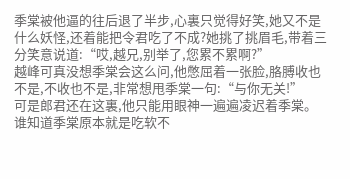季棠被他逼的往后退了半步,心裏只觉得好笑,她又不是什么妖怪,还着能把令君吃了不成?她挑了挑眉毛,带着三分笑意说道:“哎,越兄,别举了,您累不累啊?”
越峰可真没想季棠会这么问,他憋屈着一张脸,胳膊收也不是,不收也不是,非常想甩季棠一句:“与你无关!”
可是郎君还在这裏,他只能用眼神一遍遍凌迟着季棠。
谁知道季棠原本就是吃软不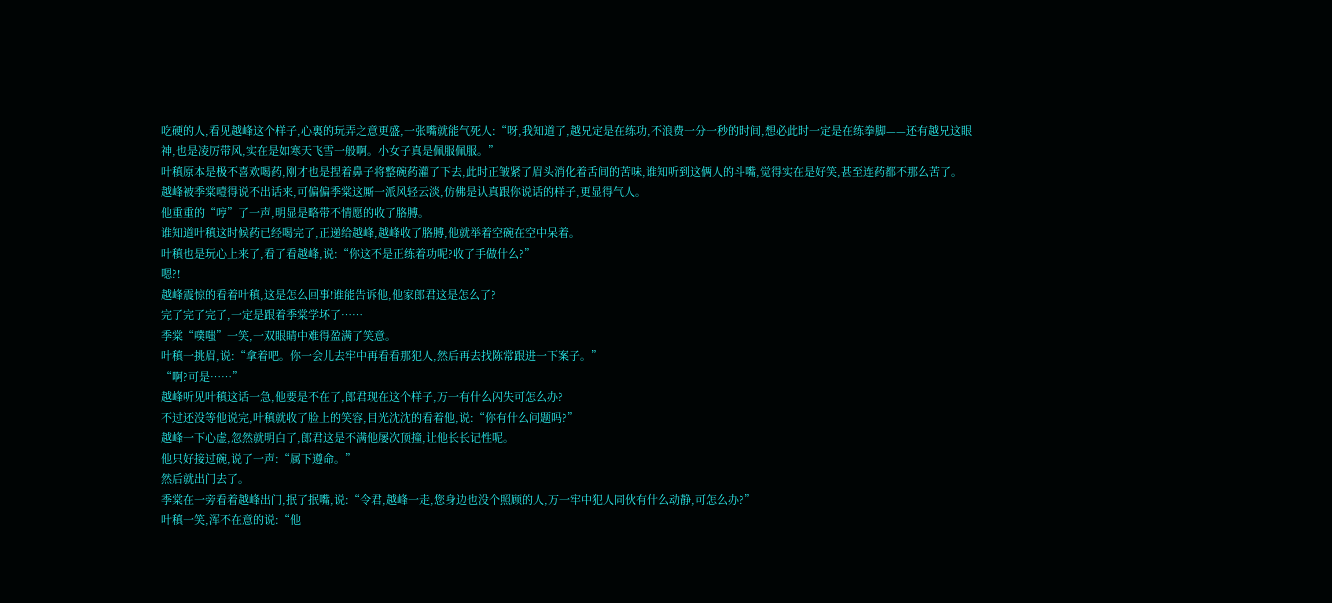吃硬的人,看见越峰这个样子,心裏的玩弄之意更盛,一张嘴就能气死人:“呀,我知道了,越兄定是在练功,不浪费一分一秒的时间,想必此时一定是在练拳脚——还有越兄这眼神,也是凌厉带风,实在是如寒天飞雪一般啊。小女子真是佩服佩服。”
叶稹原本是极不喜欢喝药,刚才也是捏着鼻子将整碗药灌了下去,此时正皱紧了眉头消化着舌间的苦味,谁知听到这俩人的斗嘴,觉得实在是好笑,甚至连药都不那么苦了。
越峰被季棠噎得说不出话来,可偏偏季棠这厮一派风轻云淡,仿佛是认真跟你说话的样子,更显得气人。
他重重的“哼”了一声,明显是略带不情愿的收了胳膊。
谁知道叶稹这时候药已经喝完了,正递给越峰,越峰收了胳膊,他就举着空碗在空中呆着。
叶稹也是玩心上来了,看了看越峰,说:“你这不是正练着功呢?收了手做什么?”
嗯?!
越峰震惊的看着叶稹,这是怎么回事!谁能告诉他,他家郎君这是怎么了?
完了完了完了,一定是跟着季棠学坏了……
季棠“噗嗤”一笑,一双眼睛中难得盈满了笑意。
叶稹一挑眉,说:“拿着吧。你一会儿去牢中再看看那犯人,然后再去找陈常跟进一下案子。”
“啊?可是……”
越峰听见叶稹这话一急,他要是不在了,郎君现在这个样子,万一有什么闪失可怎么办?
不过还没等他说完,叶稹就收了脸上的笑容,目光沈沈的看着他,说:“你有什么问题吗?”
越峰一下心虚,忽然就明白了,郎君这是不满他屡次顶撞,让他长长记性呢。
他只好接过碗,说了一声:“属下遵命。”
然后就出门去了。
季棠在一旁看着越峰出门,抿了抿嘴,说:“令君,越峰一走,您身边也没个照顾的人,万一牢中犯人同伙有什么动静,可怎么办?”
叶稹一笑,浑不在意的说:“他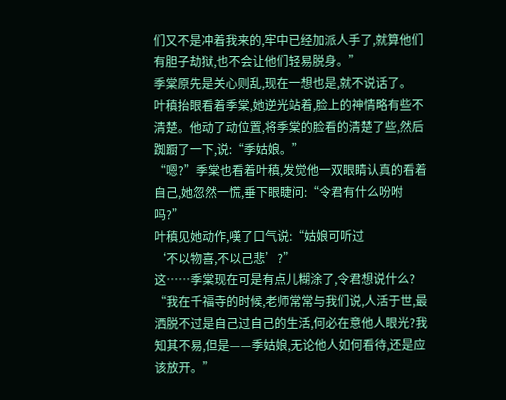们又不是冲着我来的,牢中已经加派人手了,就算他们有胆子劫狱,也不会让他们轻易脱身。”
季棠原先是关心则乱,现在一想也是,就不说话了。
叶稹抬眼看着季棠,她逆光站着,脸上的神情略有些不清楚。他动了动位置,将季棠的脸看的清楚了些,然后踟蹰了一下,说:“季姑娘。”
“嗯?”季棠也看着叶稹,发觉他一双眼睛认真的看着自己,她忽然一慌,垂下眼睫问:“令君有什么吩咐吗?”
叶稹见她动作,嘆了口气说:“姑娘可听过
‘不以物喜,不以己悲’?”
这……季棠现在可是有点儿糊涂了,令君想说什么?
“我在千福寺的时候,老师常常与我们说,人活于世,最洒脱不过是自己过自己的生活,何必在意他人眼光?我知其不易,但是——季姑娘,无论他人如何看待,还是应该放开。”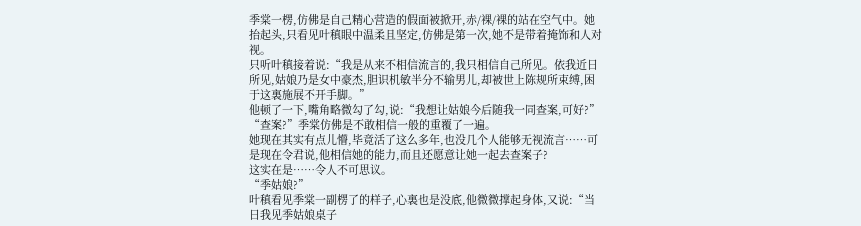季棠一楞,仿佛是自己精心营造的假面被掀开,赤/裸/裸的站在空气中。她抬起头,只看见叶稹眼中温柔且坚定,仿佛是第一次,她不是带着掩饰和人对视。
只听叶稹接着说:“我是从来不相信流言的,我只相信自己所见。依我近日所见,姑娘乃是女中豪杰,胆识机敏半分不输男儿,却被世上陈规所束缚,困于这裏施展不开手脚。”
他顿了一下,嘴角略微勾了勾,说:“我想让姑娘今后随我一同查案,可好?”
“查案?”季棠仿佛是不敢相信一般的重覆了一遍。
她现在其实有点儿懵,毕竟活了这么多年,也没几个人能够无视流言……可是现在令君说,他相信她的能力,而且还愿意让她一起去查案子?
这实在是……令人不可思议。
“季姑娘?”
叶稹看见季棠一副楞了的样子,心裏也是没底,他微微撑起身体,又说:“当日我见季姑娘桌子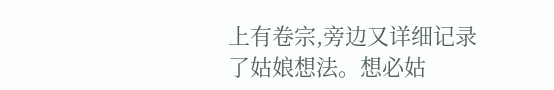上有卷宗,旁边又详细记录了姑娘想法。想必姑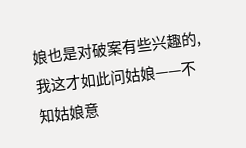娘也是对破案有些兴趣的,我这才如此问姑娘——不知姑娘意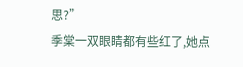思?”
季棠一双眼睛都有些红了,她点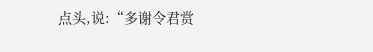点头,说:“多谢令君赏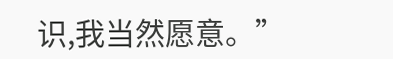识,我当然愿意。”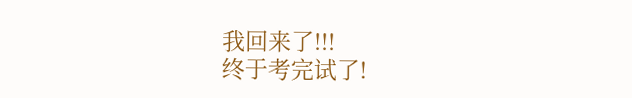我回来了!!!
终于考完试了!